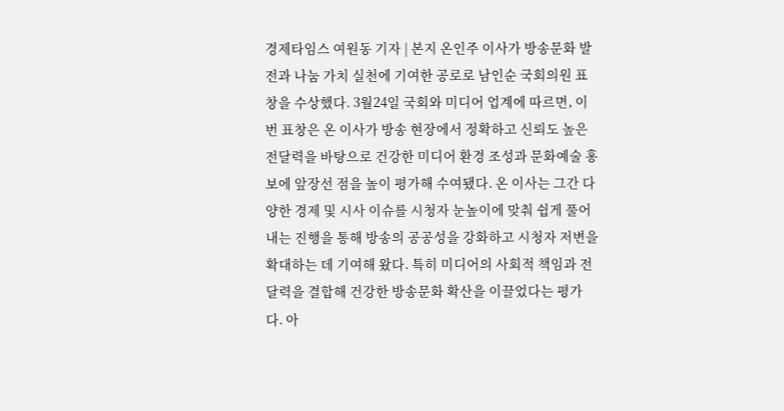경제타임스 여원동 기자 | 본지 온인주 이사가 방송문화 발전과 나눔 가치 실천에 기여한 공로로 남인순 국회의원 표창을 수상했다. 3월24일 국회와 미디어 업계에 따르면, 이번 표창은 온 이사가 방송 현장에서 정확하고 신뢰도 높은 전달력을 바탕으로 건강한 미디어 환경 조성과 문화예술 홍보에 앞장선 점을 높이 평가해 수여됐다. 온 이사는 그간 다양한 경제 및 시사 이슈를 시청자 눈높이에 맞춰 쉽게 풀어내는 진행을 통해 방송의 공공성을 강화하고 시청자 저변을 확대하는 데 기여해 왔다. 특히 미디어의 사회적 책임과 전달력을 결합해 건강한 방송문화 확산을 이끌었다는 평가다. 아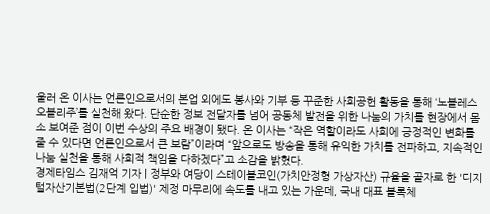울러 온 이사는 언론인으로서의 본업 외에도 봉사와 기부 등 꾸준한 사회공헌 활동을 통해 ‘노블레스 오블리주’를 실천해 왔다. 단순한 정보 전달자를 넘어 공동체 발전을 위한 나눔의 가치를 현장에서 몸소 보여준 점이 이번 수상의 주요 배경이 됐다. 온 이사는 “작은 역할이라도 사회에 긍정적인 변화를 줄 수 있다면 언론인으로서 큰 보람”이라며 “앞으로도 방송을 통해 유익한 가치를 전파하고, 지속적인 나눔 실천을 통해 사회적 책임을 다하겠다”고 소감을 밝혔다.
경제타임스 김재억 기자 | 정부와 여당이 스테이블코인(가치안정형 가상자산) 규율을 골자로 한 '디지털자산기본법(2단계 입법)' 제정 마무리에 속도를 내고 있는 가운데, 국내 대표 블록체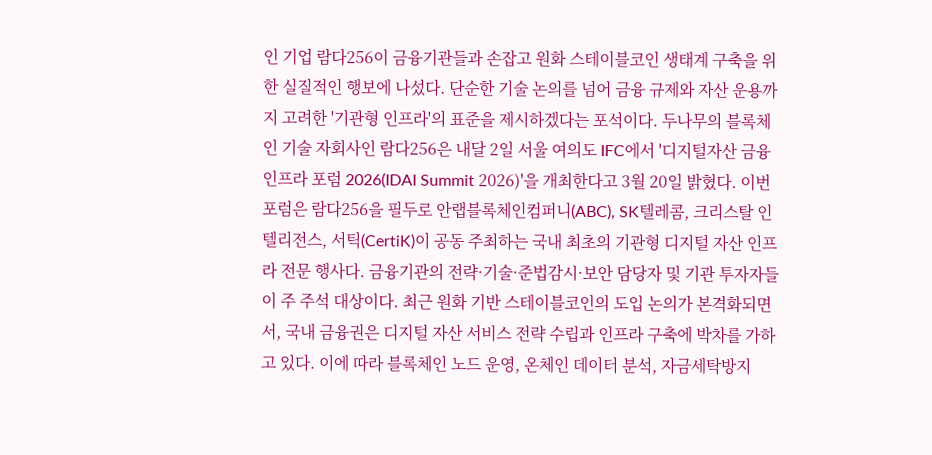인 기업 람다256이 금융기관들과 손잡고 원화 스테이블코인 생태계 구축을 위한 실질적인 행보에 나섰다. 단순한 기술 논의를 넘어 금융 규제와 자산 운용까지 고려한 '기관형 인프라'의 표준을 제시하겠다는 포석이다. 두나무의 블록체인 기술 자회사인 람다256은 내달 2일 서울 여의도 IFC에서 '디지털자산 금융 인프라 포럼 2026(IDAI Summit 2026)'을 개최한다고 3월 20일 밝혔다. 이번 포럼은 람다256을 필두로 안랩블록체인컴퍼니(ABC), SK텔레콤, 크리스탈 인텔리전스, 서틱(CertiK)이 공동 주최하는 국내 최초의 기관형 디지털 자산 인프라 전문 행사다. 금융기관의 전략·기술·준법감시·보안 담당자 및 기관 투자자들이 주 주석 대상이다. 최근 원화 기반 스테이블코인의 도입 논의가 본격화되면서, 국내 금융권은 디지털 자산 서비스 전략 수립과 인프라 구축에 박차를 가하고 있다. 이에 따라 블록체인 노드 운영, 온체인 데이터 분석, 자금세탁방지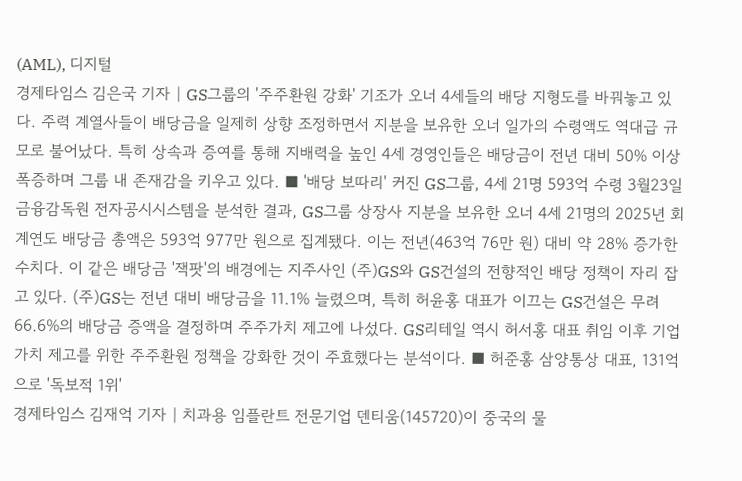(AML), 디지털
경제타임스 김은국 기자 | GS그룹의 '주주환원 강화' 기조가 오너 4세들의 배당 지형도를 바꿔놓고 있다. 주력 계열사들이 배당금을 일제히 상향 조정하면서 지분을 보유한 오너 일가의 수령액도 역대급 규모로 불어났다. 특히 상속과 증여를 통해 지배력을 높인 4세 경영인들은 배당금이 전년 대비 50% 이상 폭증하며 그룹 내 존재감을 키우고 있다. ■ '배당 보따리' 커진 GS그룹, 4세 21명 593억 수령 3월23일 금융감독원 전자공시시스템을 분석한 결과, GS그룹 상장사 지분을 보유한 오너 4세 21명의 2025년 회계연도 배당금 총액은 593억 977만 원으로 집계됐다. 이는 전년(463억 76만 원) 대비 약 28% 증가한 수치다. 이 같은 배당금 '잭팟'의 배경에는 지주사인 (주)GS와 GS건설의 전향적인 배당 정책이 자리 잡고 있다. (주)GS는 전년 대비 배당금을 11.1% 늘렸으며, 특히 허윤홍 대표가 이끄는 GS건설은 무려 66.6%의 배당금 증액을 결정하며 주주가치 제고에 나섰다. GS리테일 역시 허서홍 대표 취임 이후 기업가치 제고를 위한 주주환원 정책을 강화한 것이 주효했다는 분석이다. ■ 허준홍 삼양통상 대표, 131억으로 '독보적 1위'
경제타임스 김재억 기자 | 치과용 임플란트 전문기업 덴티움(145720)이 중국의 물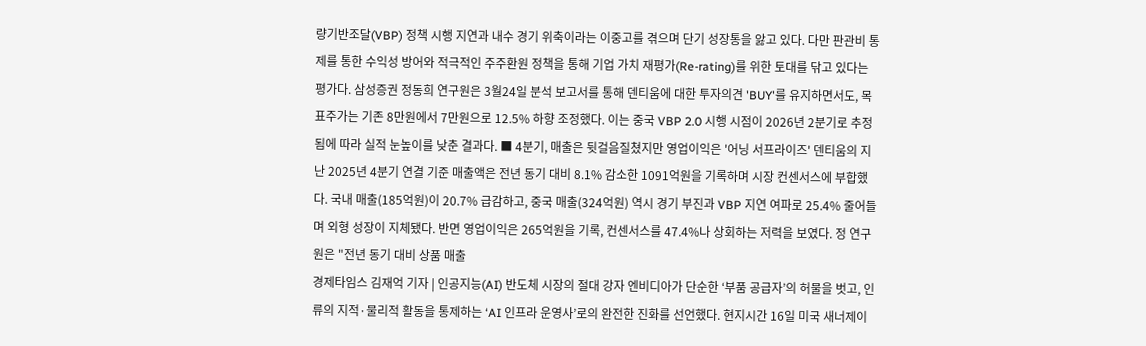량기반조달(VBP) 정책 시행 지연과 내수 경기 위축이라는 이중고를 겪으며 단기 성장통을 앓고 있다. 다만 판관비 통제를 통한 수익성 방어와 적극적인 주주환원 정책을 통해 기업 가치 재평가(Re-rating)를 위한 토대를 닦고 있다는 평가다. 삼성증권 정동희 연구원은 3월24일 분석 보고서를 통해 덴티움에 대한 투자의견 'BUY'를 유지하면서도, 목표주가는 기존 8만원에서 7만원으로 12.5% 하향 조정했다. 이는 중국 VBP 2.0 시행 시점이 2026년 2분기로 추정됨에 따라 실적 눈높이를 낮춘 결과다. ■ 4분기, 매출은 뒷걸음질쳤지만 영업이익은 '어닝 서프라이즈' 덴티움의 지난 2025년 4분기 연결 기준 매출액은 전년 동기 대비 8.1% 감소한 1091억원을 기록하며 시장 컨센서스에 부합했다. 국내 매출(185억원)이 20.7% 급감하고, 중국 매출(324억원) 역시 경기 부진과 VBP 지연 여파로 25.4% 줄어들며 외형 성장이 지체됐다. 반면 영업이익은 265억원을 기록, 컨센서스를 47.4%나 상회하는 저력을 보였다. 정 연구원은 "전년 동기 대비 상품 매출
경제타임스 김재억 기자 | 인공지능(AI) 반도체 시장의 절대 강자 엔비디아가 단순한 ‘부품 공급자’의 허물을 벗고, 인류의 지적·물리적 활동을 통제하는 ‘AI 인프라 운영사’로의 완전한 진화를 선언했다. 현지시간 16일 미국 새너제이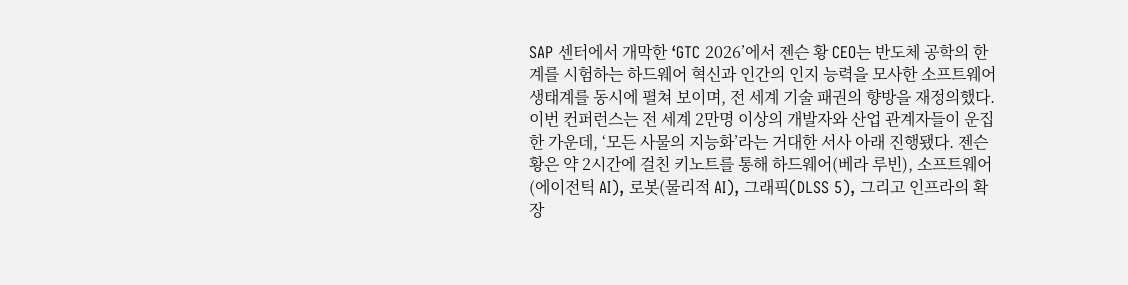SAP 센터에서 개막한 ‘GTC 2026’에서 젠슨 황 CEO는 반도체 공학의 한계를 시험하는 하드웨어 혁신과 인간의 인지 능력을 모사한 소프트웨어 생태계를 동시에 펼쳐 보이며, 전 세계 기술 패권의 향방을 재정의했다. 이번 컨퍼런스는 전 세계 2만명 이상의 개발자와 산업 관계자들이 운집한 가운데, ‘모든 사물의 지능화’라는 거대한 서사 아래 진행됐다. 젠슨 황은 약 2시간에 걸친 키노트를 통해 하드웨어(베라 루빈), 소프트웨어(에이전틱 AI), 로봇(물리적 AI), 그래픽(DLSS 5), 그리고 인프라의 확장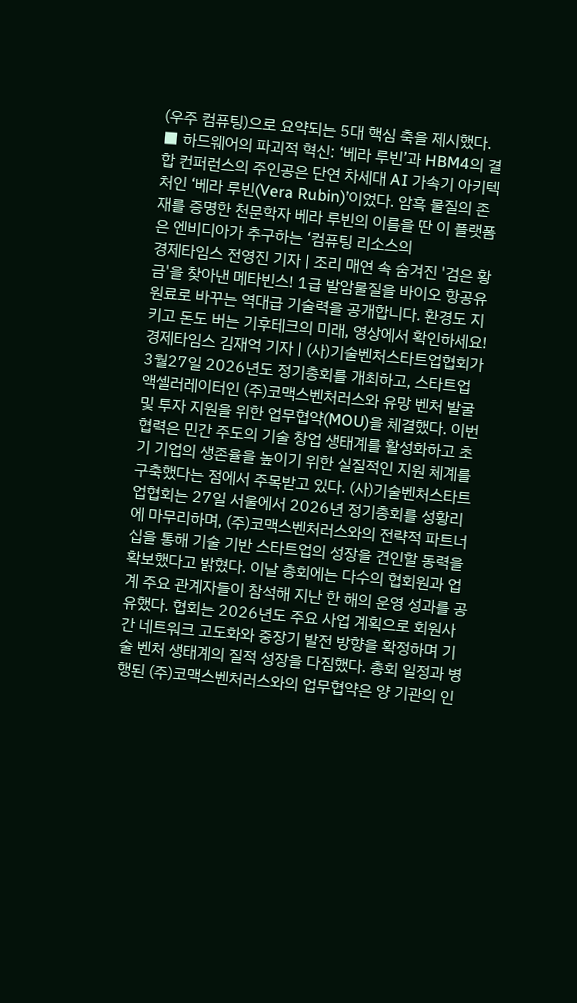(우주 컴퓨팅)으로 요약되는 5대 핵심 축을 제시했다. ■ 하드웨어의 파괴적 혁신: ‘베라 루빈’과 HBM4의 결합 컨퍼런스의 주인공은 단연 차세대 AI 가속기 아키텍처인 ‘베라 루빈(Vera Rubin)’이었다. 암흑 물질의 존재를 증명한 천문학자 베라 루빈의 이름을 딴 이 플랫폼은 엔비디아가 추구하는 ‘컴퓨팅 리소스의
경제타임스 전영진 기자 | 조리 매연 속 숨겨진 '검은 황금'을 찾아낸 메타빈스! 1급 발암물질을 바이오 항공유 원료로 바꾸는 역대급 기술력을 공개합니다. 환경도 지키고 돈도 버는 기후테크의 미래, 영상에서 확인하세요!
경제타임스 김재억 기자 | (사)기술벤처스타트업협회가 3월27일 2026년도 정기총회를 개최하고, 스타트업 액셀러레이터인 (주)코맥스벤처러스와 유망 벤처 발굴 및 투자 지원을 위한 업무협약(MOU)을 체결했다. 이번 협력은 민간 주도의 기술 창업 생태계를 활성화하고 초기 기업의 생존율을 높이기 위한 실질적인 지원 체계를 구축했다는 점에서 주목받고 있다. (사)기술벤처스타트업협회는 27일 서울에서 2026년 정기총회를 성황리에 마무리하며, (주)코맥스벤처러스와의 전략적 파트너십을 통해 기술 기반 스타트업의 성장을 견인할 동력을 확보했다고 밝혔다. 이날 총회에는 다수의 협회원과 업계 주요 관계자들이 참석해 지난 한 해의 운영 성과를 공유했다. 협회는 2026년도 주요 사업 계획으로 회원사 간 네트워크 고도화와 중장기 발전 방향을 확정하며 기술 벤처 생태계의 질적 성장을 다짐했다. 총회 일정과 병행된 (주)코맥스벤처러스와의 업무협약은 양 기관의 인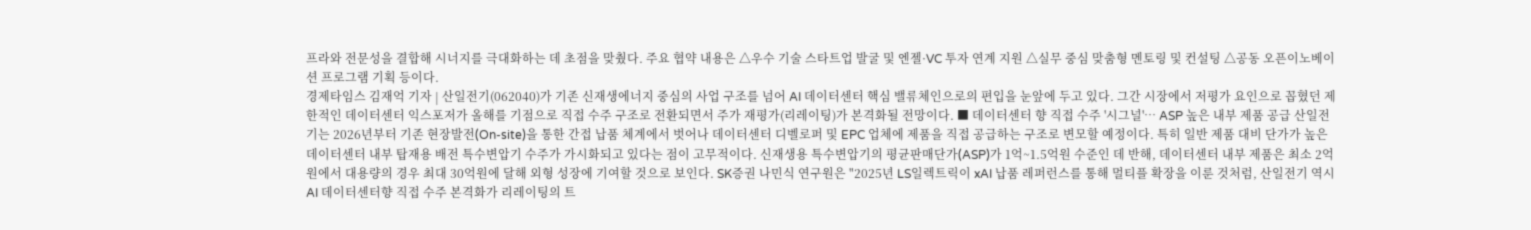프라와 전문성을 결합해 시너지를 극대화하는 데 초점을 맞췄다. 주요 협약 내용은 △우수 기술 스타트업 발굴 및 엔젤·VC 투자 연계 지원 △실무 중심 맞춤형 멘토링 및 컨설팅 △공동 오픈이노베이션 프로그램 기획 등이다.
경제타임스 김재억 기자 | 산일전기(062040)가 기존 신재생에너지 중심의 사업 구조를 넘어 AI 데이터센터 핵심 밸류체인으로의 편입을 눈앞에 두고 있다. 그간 시장에서 저평가 요인으로 꼽혔던 제한적인 데이터센터 익스포저가 올해를 기점으로 직접 수주 구조로 전환되면서 주가 재평가(리레이팅)가 본격화될 전망이다. ■ 데이터센터 향 직접 수주 '시그널'… ASP 높은 내부 제품 공급 산일전기는 2026년부터 기존 현장발전(On-site)을 통한 간접 납품 체계에서 벗어나 데이터센터 디벨로퍼 및 EPC 업체에 제품을 직접 공급하는 구조로 변모할 예정이다. 특히 일반 제품 대비 단가가 높은 데이터센터 내부 탑재용 배전 특수변압기 수주가 가시화되고 있다는 점이 고무적이다. 신재생용 특수변압기의 평균판매단가(ASP)가 1억~1.5억원 수준인 데 반해, 데이터센터 내부 제품은 최소 2억원에서 대용량의 경우 최대 30억원에 달해 외형 성장에 기여할 것으로 보인다. SK증권 나민식 연구원은 "2025년 LS일렉트릭이 xAI 납품 레퍼런스를 통해 멀티플 확장을 이룬 것처럼, 산일전기 역시 AI 데이터센터향 직접 수주 본격화가 리레이팅의 트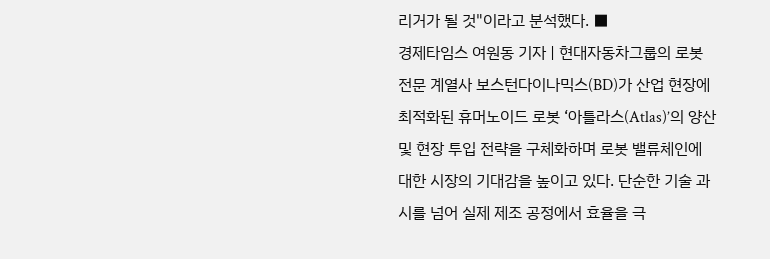리거가 될 것"이라고 분석했다. ■
경제타임스 여원동 기자 | 현대자동차그룹의 로봇 전문 계열사 보스턴다이나믹스(BD)가 산업 현장에 최적화된 휴머노이드 로봇 ‘아틀라스(Atlas)’의 양산 및 현장 투입 전략을 구체화하며 로봇 밸류체인에 대한 시장의 기대감을 높이고 있다. 단순한 기술 과시를 넘어 실제 제조 공정에서 효율을 극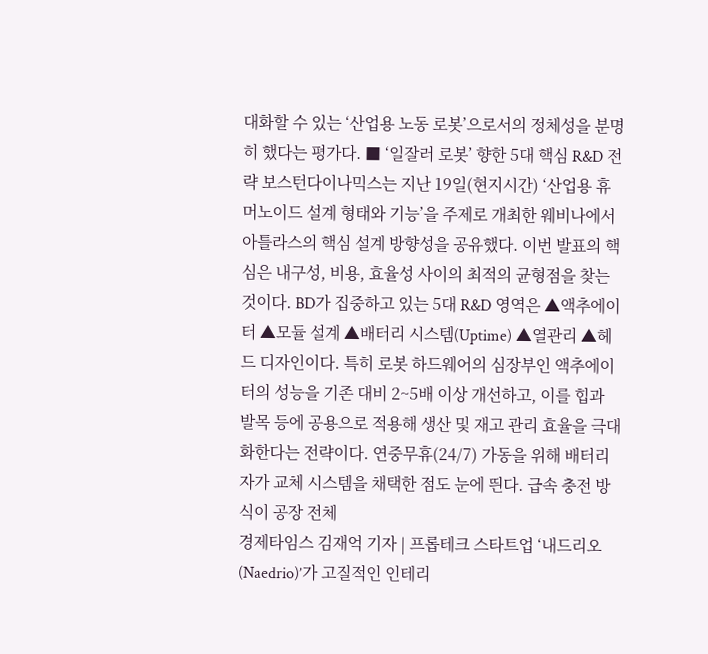대화할 수 있는 ‘산업용 노동 로봇’으로서의 정체성을 분명히 했다는 평가다. ■ ‘일잘러 로봇’ 향한 5대 핵심 R&D 전략 보스턴다이나믹스는 지난 19일(현지시간) ‘산업용 휴머노이드 설계 형태와 기능’을 주제로 개최한 웨비나에서 아틀라스의 핵심 설계 방향성을 공유했다. 이번 발표의 핵심은 내구성, 비용, 효율성 사이의 최적의 균형점을 찾는 것이다. BD가 집중하고 있는 5대 R&D 영역은 ▲액추에이터 ▲모듈 설계 ▲배터리 시스템(Uptime) ▲열관리 ▲헤드 디자인이다. 특히 로봇 하드웨어의 심장부인 액추에이터의 성능을 기존 대비 2~5배 이상 개선하고, 이를 힙과 발목 등에 공용으로 적용해 생산 및 재고 관리 효율을 극대화한다는 전략이다. 연중무휴(24/7) 가동을 위해 배터리 자가 교체 시스템을 채택한 점도 눈에 띈다. 급속 충전 방식이 공장 전체
경제타임스 김재억 기자 | 프롭테크 스타트업 ‘내드리오(Naedrio)’가 고질적인 인테리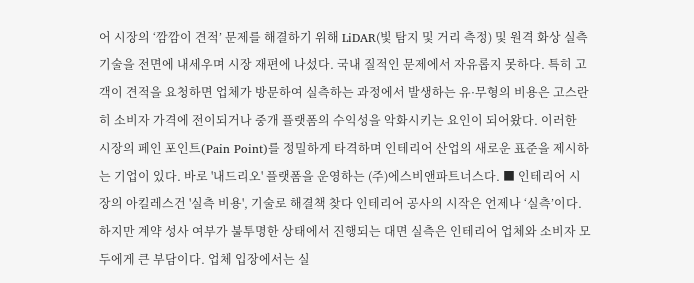어 시장의 ‘깜깜이 견적’ 문제를 해결하기 위해 LiDAR(빛 탐지 및 거리 측정) 및 원격 화상 실측 기술을 전면에 내세우며 시장 재편에 나섰다. 국내 질적인 문제에서 자유롭지 못하다. 특히 고객이 견적을 요청하면 업체가 방문하여 실측하는 과정에서 발생하는 유·무형의 비용은 고스란히 소비자 가격에 전이되거나 중개 플랫폼의 수익성을 악화시키는 요인이 되어왔다. 이러한 시장의 페인 포인트(Pain Point)를 정밀하게 타격하며 인테리어 산업의 새로운 표준을 제시하는 기업이 있다. 바로 '내드리오' 플랫폼을 운영하는 (주)에스비앤파트너스다. ■ 인테리어 시장의 아킬레스건 '실측 비용', 기술로 해결책 찾다 인테리어 공사의 시작은 언제나 ‘실측’이다. 하지만 계약 성사 여부가 불투명한 상태에서 진행되는 대면 실측은 인테리어 업체와 소비자 모두에게 큰 부담이다. 업체 입장에서는 실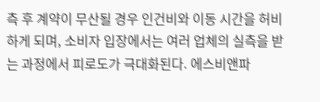측 후 계약이 무산될 경우 인건비와 이동 시간을 허비하게 되며, 소비자 입장에서는 여러 업체의 실측을 받는 과정에서 피로도가 극대화된다. 에스비앤파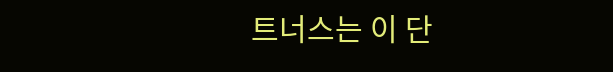트너스는 이 단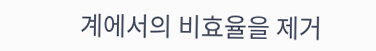계에서의 비효율을 제거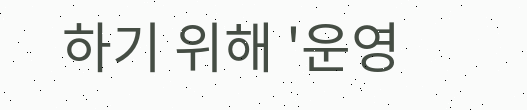하기 위해 '운영